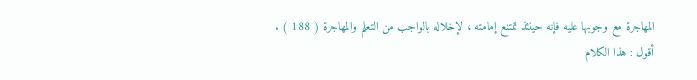المهاجرة مع وجوبها عليه فإنه حينئذ تمتنع إمامته ، لإخلاله بالواجب من التعلم والمهاجرة ( 188 ) .
أقول : هذا الكلام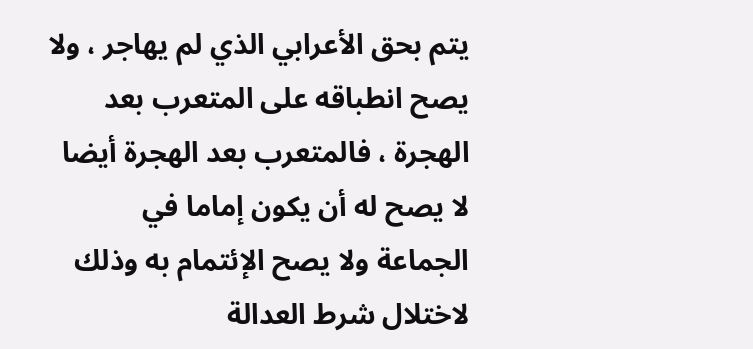يتم بحق الأعرابي الذي لم يهاجر ، ولا يصح انطباقه على المتعرب بعد الهجرة ، فالمتعرب بعد الهجرة أيضا لا يصح له أن يكون إماما في الجماعة ولا يصح الإئتمام به وذلك لاختلال شرط العدالة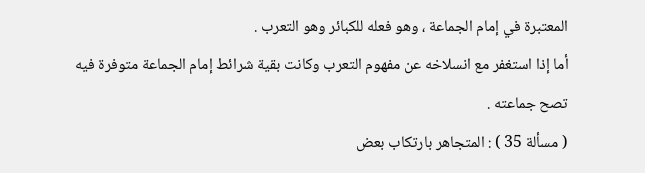المعتبرة في إمام الجماعة ، وهو فعله للكبائر وهو التعرب .
أما إذا استغفر مع انسلاخه عن مفهوم التعرب وكانت بقية شرائط إمام الجماعة متوفرة فيه تصح جماعته .
( مسألة 35 ) : المتجاهر بارتكاب بعض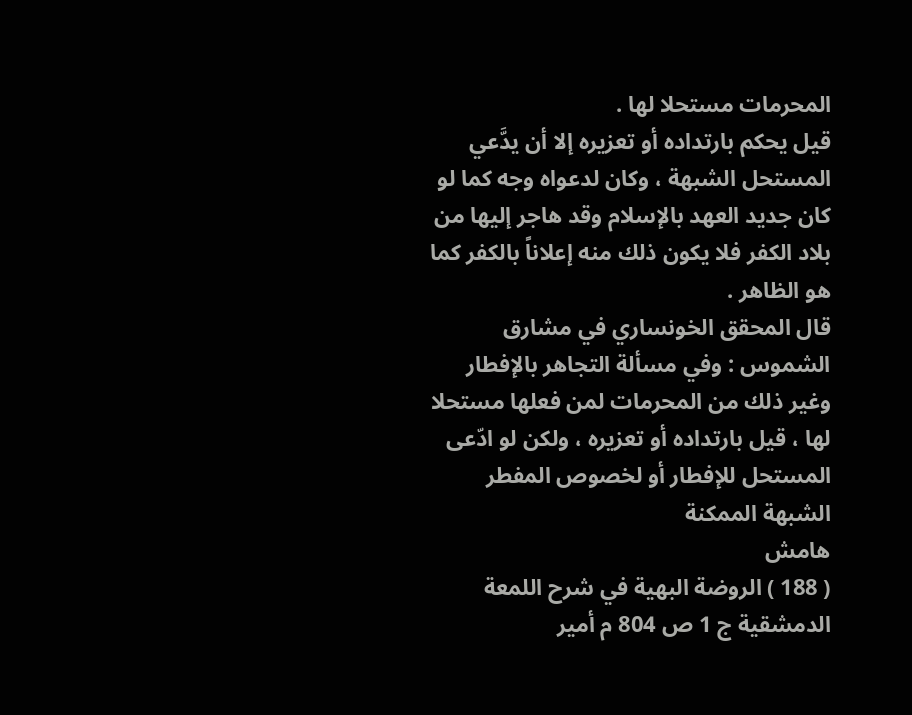المحرمات مستحلا لها .
قيل يحكم بارتداده أو تعزيره إلا أن يدَّعي المستحل الشبهة ، وكان لدعواه وجه كما لو كان جديد العهد بالإسلام وقد هاجر إليها من بلاد الكفر فلا يكون ذلك منه إعلاناً بالكفر كما هو الظاهر .
قال المحقق الخونساري في مشارق الشموس : وفي مسألة التجاهر بالإفطار وغير ذلك من المحرمات لمن فعلها مستحلا لها ، قيل بارتداده أو تعزيره ، ولكن لو ادّعى المستحل للإفطار أو لخصوص المفطر الشبهة الممكنة
هامش
( 188 ) الروضة البهية في شرح اللمعة الدمشقية ج 1 ص 804 م أمير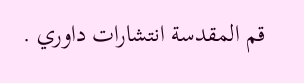قم المقدسة انتشارات داوري .